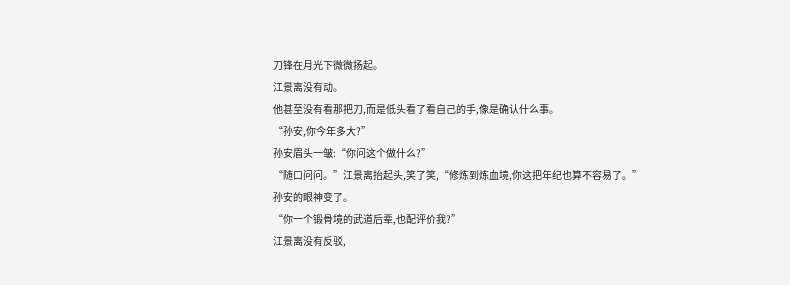刀锋在月光下微微扬起。
江景离没有动。
他甚至没有看那把刀,而是低头看了看自己的手,像是确认什么事。
“孙安,你今年多大?”
孙安眉头一皱:“你问这个做什么?”
“随口问问。”江景离抬起头,笑了笑,“修炼到炼血境,你这把年纪也算不容易了。”
孙安的眼神变了。
“你一个锻骨境的武道后辈,也配评价我?”
江景离没有反驳,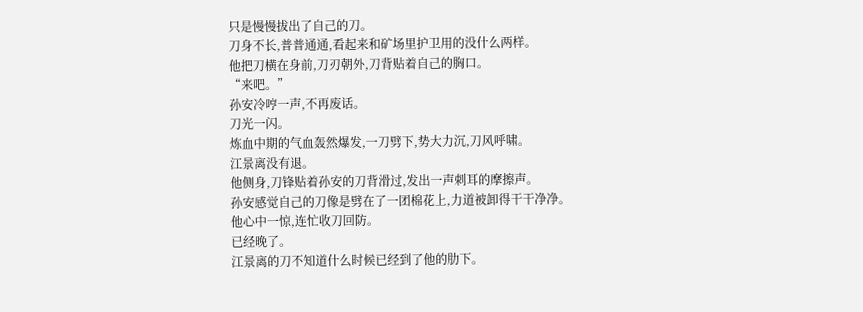只是慢慢拔出了自己的刀。
刀身不长,普普通通,看起来和矿场里护卫用的没什么两样。
他把刀横在身前,刀刃朝外,刀背贴着自己的胸口。
“来吧。”
孙安冷哼一声,不再废话。
刀光一闪。
炼血中期的气血轰然爆发,一刀劈下,势大力沉,刀风呼啸。
江景离没有退。
他侧身,刀锋贴着孙安的刀背滑过,发出一声刺耳的摩擦声。
孙安感觉自己的刀像是劈在了一团棉花上,力道被卸得干干净净。
他心中一惊,连忙收刀回防。
已经晚了。
江景离的刀不知道什么时候已经到了他的肋下。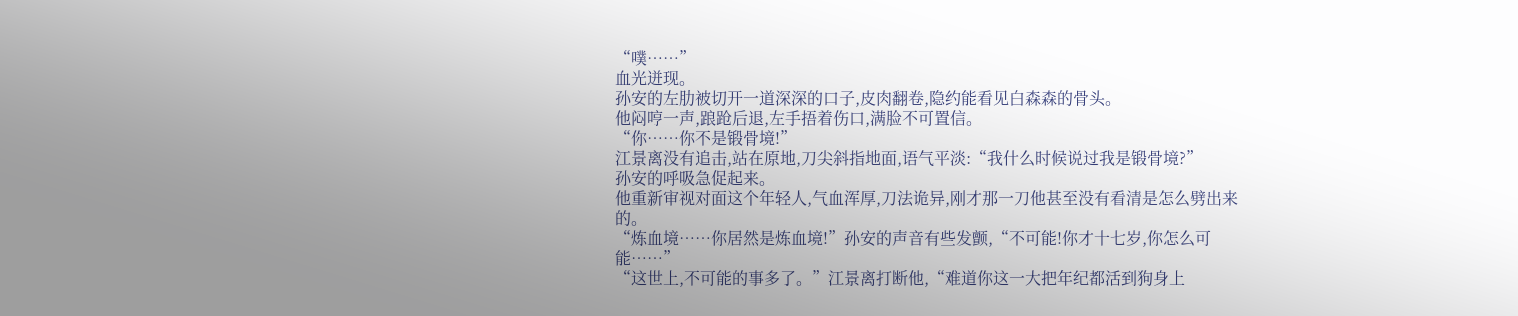“噗……”
血光迸现。
孙安的左肋被切开一道深深的口子,皮肉翻卷,隐约能看见白森森的骨头。
他闷哼一声,踉跄后退,左手捂着伤口,满脸不可置信。
“你……你不是锻骨境!”
江景离没有追击,站在原地,刀尖斜指地面,语气平淡:“我什么时候说过我是锻骨境?”
孙安的呼吸急促起来。
他重新审视对面这个年轻人,气血浑厚,刀法诡异,刚才那一刀他甚至没有看清是怎么劈出来的。
“炼血境……你居然是炼血境!”孙安的声音有些发颤,“不可能!你才十七岁,你怎么可能……”
“这世上,不可能的事多了。”江景离打断他,“难道你这一大把年纪都活到狗身上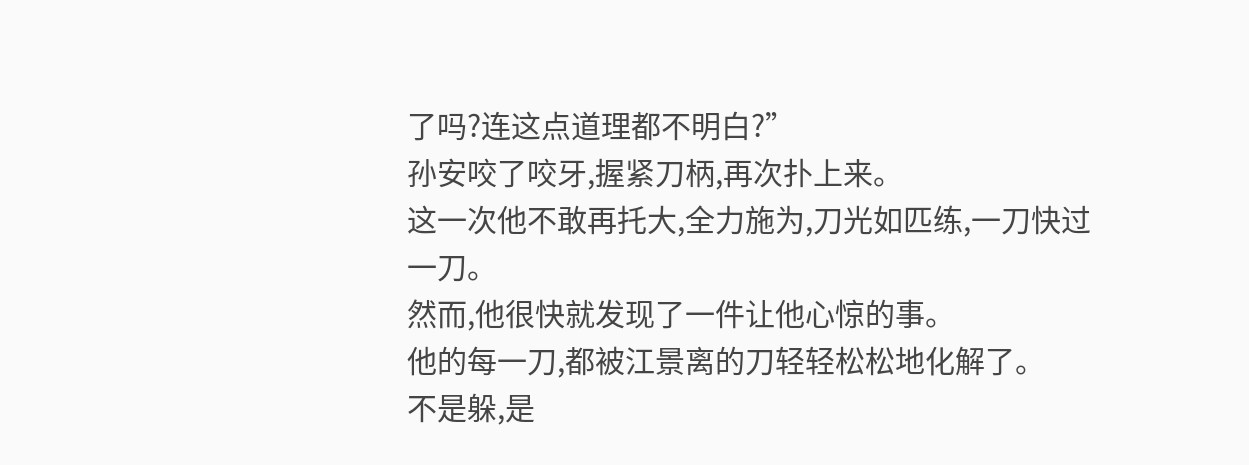了吗?连这点道理都不明白?”
孙安咬了咬牙,握紧刀柄,再次扑上来。
这一次他不敢再托大,全力施为,刀光如匹练,一刀快过一刀。
然而,他很快就发现了一件让他心惊的事。
他的每一刀,都被江景离的刀轻轻松松地化解了。
不是躲,是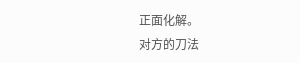正面化解。
对方的刀法